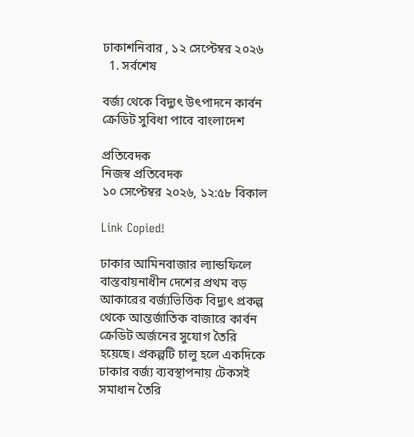ঢাকাশনিবার , ১২ সেপ্টেম্বর ২০২৬
  1. সর্বশেষ

বর্জ্য থেকে বিদ্যুৎ উৎপাদনে কার্বন ক্রেডিট সুবিধা পাবে বাংলাদেশ

প্রতিবেদক
নিজস্ব প্রতিবেদক
১০ সেপ্টেম্বর ২০২৬, ১২:৫৮ বিকাল

Link Copied!

ঢাকার আমিনবাজার ল্যান্ডফিলে বাস্তবায়নাধীন দেশের প্রথম বড় আকারের বর্জ্যভিত্তিক বিদ্যুৎ প্রকল্প থেকে আন্তর্জাতিক বাজারে কার্বন ক্রেডিট অর্জনের সুযোগ তৈরি হয়েছে। প্রকল্পটি চালু হলে একদিকে ঢাকার বর্জ্য ব্যবস্থাপনায় টেকসই সমাধান তৈরি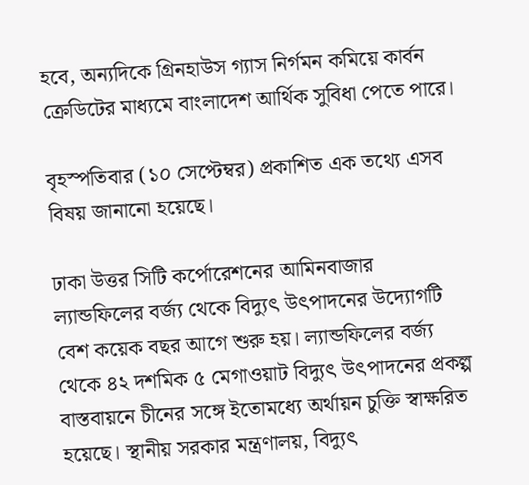হবে, অন্যদিকে গ্রিনহাউস গ্যাস নির্গমন কমিয়ে কার্বন ক্রেডিটের মাধ্যমে বাংলাদেশ আর্থিক সুবিধা পেতে পারে।

বৃহস্পতিবার (১০ সেপ্টেম্বর) প্রকাশিত এক তথ্যে এসব বিষয় জানানো হয়েছে।

ঢাকা উত্তর সিটি কর্পোরেশনের আমিনবাজার ল্যান্ডফিলের বর্জ্য থেকে বিদ্যুৎ উৎপাদনের উদ্যোগটি বেশ কয়েক বছর আগে শুরু হয়। ল্যান্ডফিলের বর্জ্য থেকে ৪২ দশমিক ৫ মেগাওয়াট বিদ্যুৎ উৎপাদনের প্রকল্প বাস্তবায়নে চীনের সঙ্গে ইতোমধ্যে অর্থায়ন চুক্তি স্বাক্ষরিত হয়েছে। স্থানীয় সরকার মন্ত্রণালয়, বিদ্যুৎ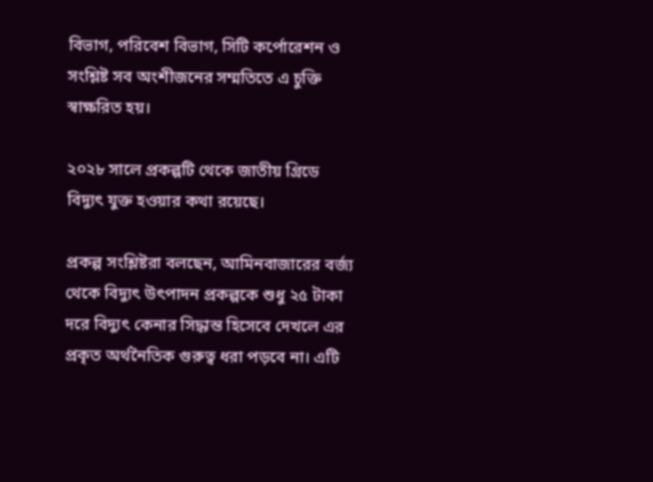বিভাগ, পরিবেশ বিভাগ, সিটি কর্পোরেশন ও সংশ্লিষ্ট সব অংশীজনের সম্মতিতে এ চুক্তি স্বাক্ষরিত হয়।

২০২৮ সালে প্রকল্পটি থেকে জাতীয় গ্রিডে বিদ্যুৎ যুক্ত হওয়ার কথা রয়েছে।

প্রকল্প সংশ্লিষ্টরা বলছেন, আমিনবাজারের বর্জ্য থেকে বিদ্যুৎ উৎপাদন প্রকল্পকে শুধু ২৫ টাকা দরে বিদ্যুৎ কেনার সিদ্ধান্ত হিসেবে দেখলে এর প্রকৃত অর্থনৈতিক গুরুত্ব ধরা পড়বে না। এটি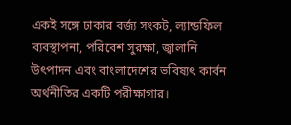একই সঙ্গে ঢাকার বর্জ্য সংকট, ল্যান্ডফিল ব্যবস্থাপনা, পরিবেশ সুরক্ষা, জ্বালানি উৎপাদন এবং বাংলাদেশের ভবিষ্যৎ কার্বন অর্থনীতির একটি পরীক্ষাগার।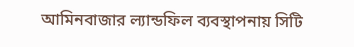আমিনবাজার ল্যান্ডফিল ব্যবস্থাপনায় সিটি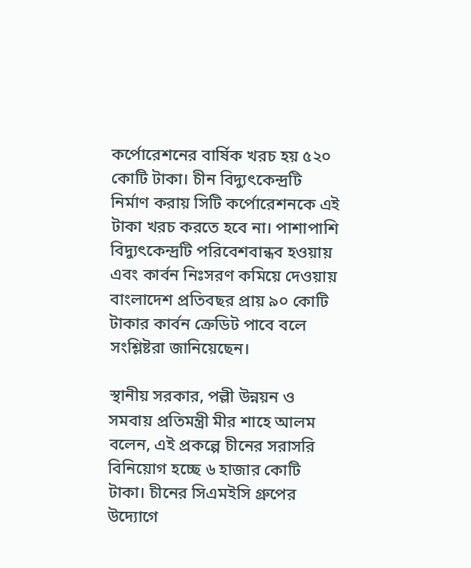কর্পোরেশনের বার্ষিক খরচ হয় ৫২০ কোটি টাকা। চীন বিদ্যুৎকেন্দ্রটি নির্মাণ করায় সিটি কর্পোরেশনকে এই টাকা খরচ করতে হবে না। পাশাপাশি বিদ্যুৎকেন্দ্রটি পরিবেশবান্ধব হওয়ায় এবং কার্বন নিঃসরণ কমিয়ে দেওয়ায় বাংলাদেশ প্রতিবছর প্রায় ৯০ কোটি টাকার কার্বন ক্রেডিট পাবে বলে সংশ্লিষ্টরা জানিয়েছেন।

স্থানীয় সরকার, পল্লী উন্নয়ন ও সমবায় প্রতিমন্ত্রী মীর শাহে আলম বলেন, এই প্রকল্পে চীনের সরাসরি বিনিয়োগ হচ্ছে ৬ হাজার কোটি টাকা। চীনের সিএমইসি গ্রুপের উদ্যোগে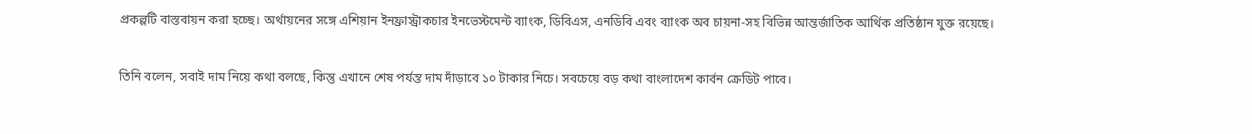প্রকল্পটি বাস্তবায়ন করা হচ্ছে। অর্থায়নের সঙ্গে এশিয়ান ইনফ্রাস্ট্রাকচার ইনভেস্টমেন্ট ব্যাংক, ডিবিএস, এনডিবি এবং ব্যাংক অব চায়না-সহ বিভিন্ন আন্তর্জাতিক আর্থিক প্রতিষ্ঠান যুক্ত রয়েছে।

তিনি বলেন, সবাই দাম নিয়ে কথা বলছে, কিন্তু এখানে শেষ পর্যন্ত দাম দাঁড়াবে ১০ টাকার নিচে। সবচেয়ে বড় কথা বাংলাদেশ কার্বন ক্রেডিট পাবে।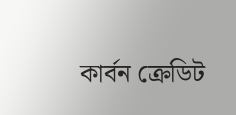কার্বন ক্রেডিট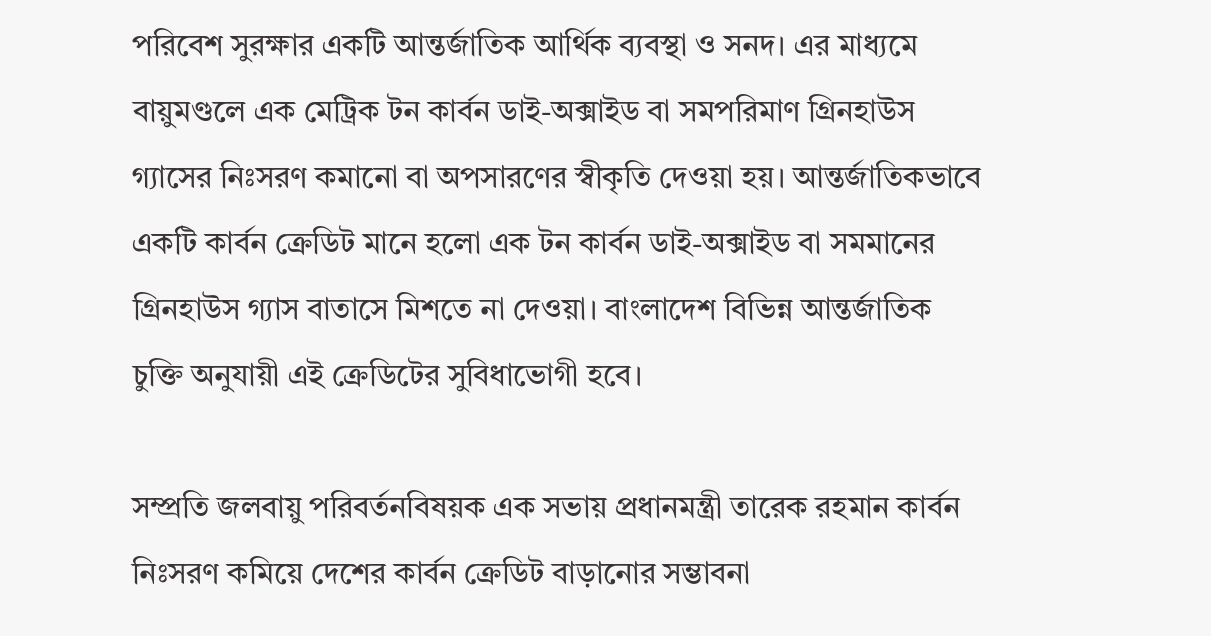পরিবেশ সুরক্ষার একটি আন্তর্জাতিক আর্থিক ব্যবস্থা ও সনদ। এর মাধ্যমে বায়ুমণ্ডলে এক মেট্রিক টন কার্বন ডাই-অক্সাইড বা সমপরিমাণ গ্রিনহাউস গ্যাসের নিঃসরণ কমানো বা অপসারণের স্বীকৃতি দেওয়া হয়। আন্তর্জাতিকভাবে একটি কার্বন ক্রেডিট মানে হলো এক টন কার্বন ডাই-অক্সাইড বা সমমানের গ্রিনহাউস গ্যাস বাতাসে মিশতে না দেওয়া। বাংলাদেশ বিভিন্ন আন্তর্জাতিক চুক্তি অনুযায়ী এই ক্রেডিটের সুবিধাভোগী হবে।

সম্প্রতি জলবায়ু পরিবর্তনবিষয়ক এক সভায় প্রধানমন্ত্রী তারেক রহমান কার্বন নিঃসরণ কমিয়ে দেশের কার্বন ক্রেডিট বাড়ানোর সম্ভাবনা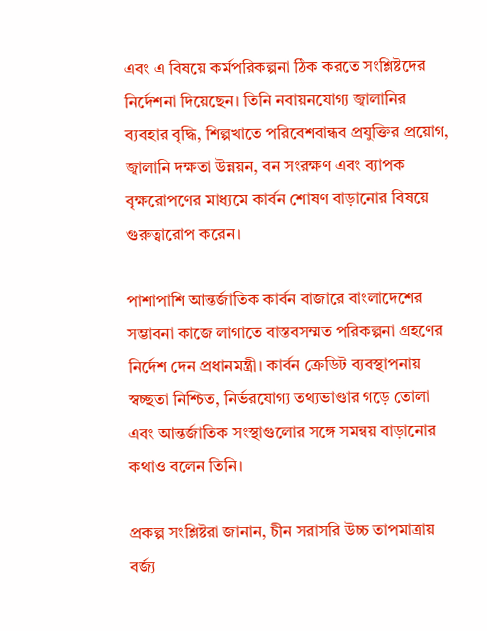এবং এ বিষয়ে কর্মপরিকল্পনা ঠিক করতে সংশ্লিষ্টদের নির্দেশনা দিয়েছেন। তিনি নবায়নযোগ্য জ্বালানির ব্যবহার বৃদ্ধি, শিল্পখাতে পরিবেশবান্ধব প্রযুক্তির প্রয়োগ, জ্বালানি দক্ষতা উন্নয়ন, বন সংরক্ষণ এবং ব্যাপক বৃক্ষরোপণের মাধ্যমে কার্বন শোষণ বাড়ানোর বিষয়ে গুরুত্বারোপ করেন।

পাশাপাশি আন্তর্জাতিক কার্বন বাজারে বাংলাদেশের সম্ভাবনা কাজে লাগাতে বাস্তবসম্মত পরিকল্পনা গ্রহণের নির্দেশ দেন প্রধানমন্ত্রী। কার্বন ক্রেডিট ব্যবস্থাপনায় স্বচ্ছতা নিশ্চিত, নির্ভরযোগ্য তথ্যভাণ্ডার গড়ে তোলা এবং আন্তর্জাতিক সংস্থাগুলোর সঙ্গে সমন্বয় বাড়ানোর কথাও বলেন তিনি।

প্রকল্প সংশ্লিষ্টরা জানান, চীন সরাসরি উচ্চ তাপমাত্রায় বর্জ্য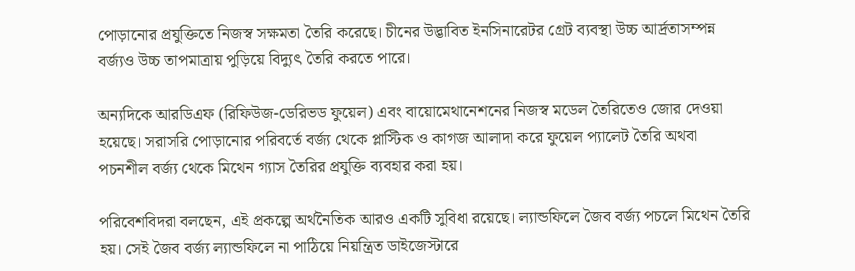পোড়ানোর প্রযুক্তিতে নিজস্ব সক্ষমতা তৈরি করেছে। চীনের উদ্ভাবিত ইনসিনারেটর গ্রেট ব্যবস্থা উচ্চ আর্দ্রতাসম্পন্ন বর্জ্যও উচ্চ তাপমাত্রায় পুড়িয়ে বিদ্যুৎ তৈরি করতে পারে।

অন্যদিকে আরডিএফ (রিফিউজ-ডেরিভড ফুয়েল) এবং বায়োমেথানেশনের নিজস্ব মডেল তৈরিতেও জোর দেওয়া হয়েছে। সরাসরি পোড়ানোর পরিবর্তে বর্জ্য থেকে প্লাস্টিক ও কাগজ আলাদা করে ফুয়েল প্যালেট তৈরি অথবা পচনশীল বর্জ্য থেকে মিথেন গ্যাস তৈরির প্রযুক্তি ব্যবহার করা হয়।

পরিবেশবিদরা বলছেন, এই প্রকল্পে অর্থনৈতিক আরও একটি সুবিধা রয়েছে। ল্যান্ডফিলে জৈব বর্জ্য পচলে মিথেন তৈরি হয়। সেই জৈব বর্জ্য ল্যান্ডফিলে না পাঠিয়ে নিয়ন্ত্রিত ডাইজেস্টারে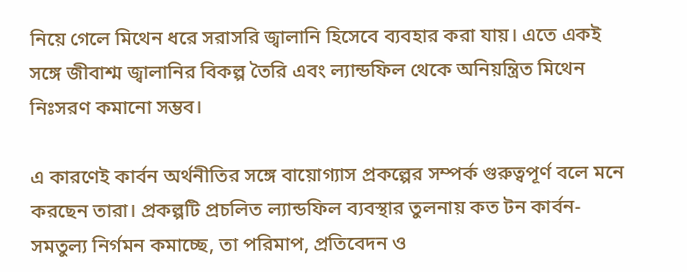নিয়ে গেলে মিথেন ধরে সরাসরি জ্বালানি হিসেবে ব্যবহার করা যায়। এতে একই সঙ্গে জীবাশ্ম জ্বালানির বিকল্প তৈরি এবং ল্যান্ডফিল থেকে অনিয়ন্ত্রিত মিথেন নিঃসরণ কমানো সম্ভব।

এ কারণেই কার্বন অর্থনীতির সঙ্গে বায়োগ্যাস প্রকল্পের সম্পর্ক গুরুত্বপূর্ণ বলে মনে করছেন তারা। প্রকল্পটি প্রচলিত ল্যান্ডফিল ব্যবস্থার তুলনায় কত টন কার্বন-সমতুল্য নির্গমন কমাচ্ছে, তা পরিমাপ, প্রতিবেদন ও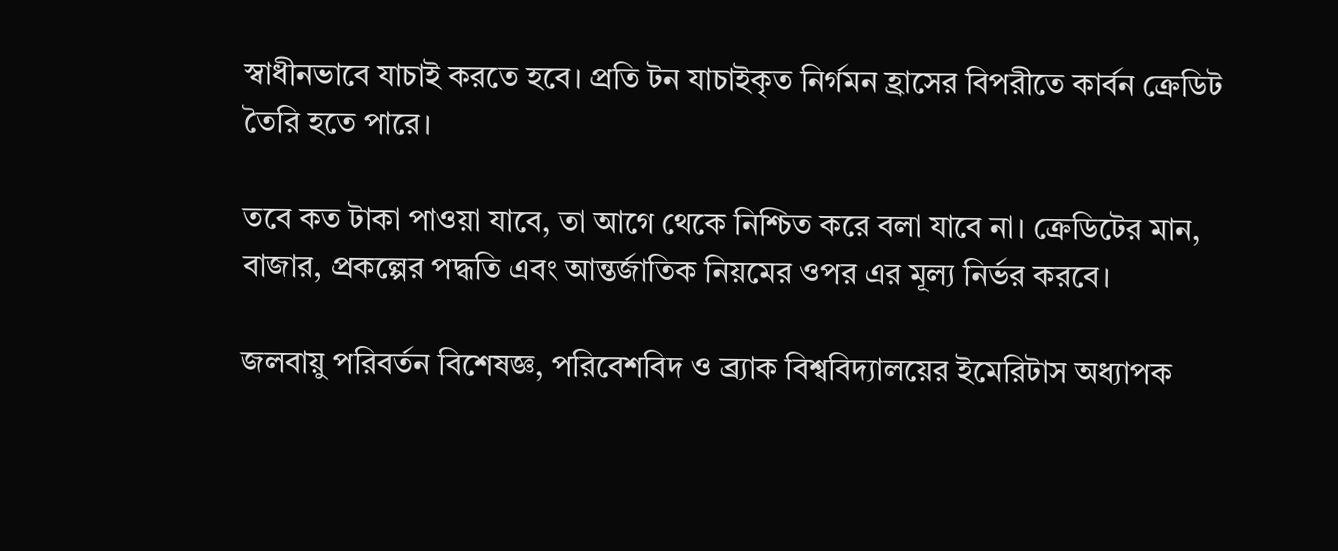স্বাধীনভাবে যাচাই করতে হবে। প্রতি টন যাচাইকৃত নির্গমন হ্রাসের বিপরীতে কার্বন ক্রেডিট তৈরি হতে পারে।

তবে কত টাকা পাওয়া যাবে, তা আগে থেকে নিশ্চিত করে বলা যাবে না। ক্রেডিটের মান, বাজার, প্রকল্পের পদ্ধতি এবং আন্তর্জাতিক নিয়মের ওপর এর মূল্য নির্ভর করবে।

জলবায়ু পরিবর্তন বিশেষজ্ঞ, পরিবেশবিদ ও ব্র্যাক বিশ্ববিদ্যালয়ের ইমেরিটাস অধ্যাপক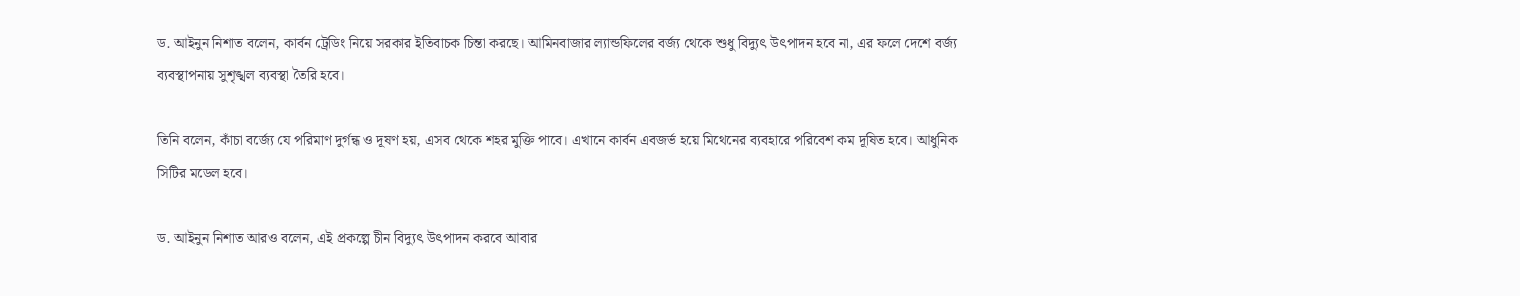ড. আইনুন নিশাত বলেন, কার্বন ট্রেডিং নিয়ে সরকার ইতিবাচক চিন্তা করছে। আমিনবাজার ল্যান্ডফিলের বর্জ্য থেকে শুধু বিদ্যুৎ উৎপাদন হবে না, এর ফলে দেশে বর্জ্য ব্যবস্থাপনায় সুশৃঙ্খল ব্যবস্থা তৈরি হবে।

তিনি বলেন, কাঁচা বর্জ্যে যে পরিমাণ দুর্গন্ধ ও দূষণ হয়, এসব থেকে শহর মুক্তি পাবে। এখানে কার্বন এবজর্ভ হয়ে মিথেনের ব্যবহারে পরিবেশ কম দূষিত হবে। আধুনিক সিটির মডেল হবে।

ড. আইনুন নিশাত আরও বলেন, এই প্রকল্পে চীন বিদ্যুৎ উৎপাদন করবে আবার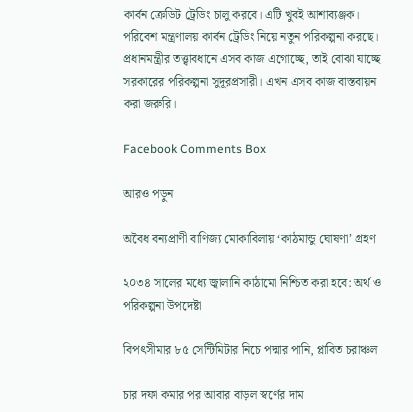কার্বন ক্রেডিট ট্রেডিং চালু করবে। এটি খুবই আশাব্যঞ্জক। পরিবেশ মন্ত্রণালয় কার্বন ট্রেডিং নিয়ে নতুন পরিকল্পনা করছে। প্রধানমন্ত্রীর তত্ত্বাবধানে এসব কাজ এগোচ্ছে, তাই বোঝা যাচ্ছে সরকারের পরিকল্পনা সুদূরপ্রসারী। এখন এসব কাজ বাস্তবায়ন করা জরুরি।

Facebook Comments Box

আরও পড়ুন

অবৈধ বন্যপ্রাণী বাণিজ্য মোকাবিলায় ‘কাঠমান্ডু ঘোষণা’ গ্রহণ

২০৩৪ সালের মধ্যে জ্বালানি কাঠামো নিশ্চিত করা হবে: অর্থ ও পরিকল্পনা উপদেষ্টা

বিপৎসীমার ৮৫ সেন্টিমিটার নিচে পদ্মার পানি, প্লাবিত চরাঞ্চল

চার দফা কমার পর আবার বাড়ল স্বর্ণের দাম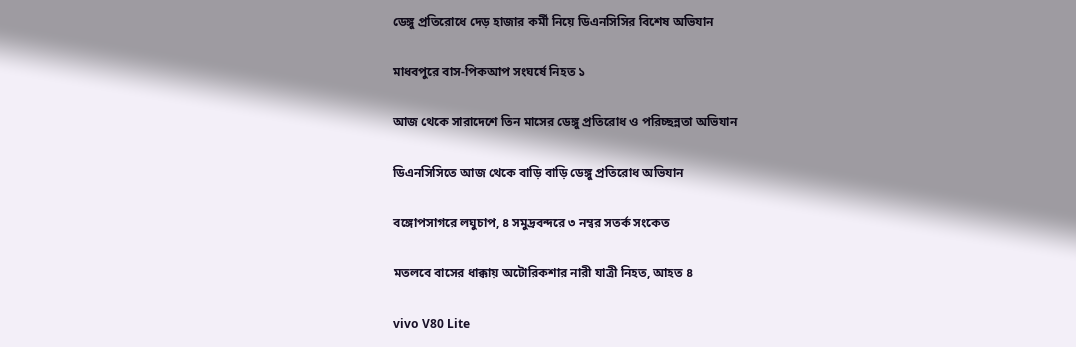ডেঙ্গু প্রতিরোধে দেড় হাজার কর্মী নিয়ে ডিএনসিসির বিশেষ অভিযান

মাধবপুরে বাস-পিকআপ সংঘর্ষে নিহত ১

আজ থেকে সারাদেশে তিন মাসের ডেঙ্গু প্রতিরোধ ও পরিচ্ছন্নতা অভিযান

ডিএনসিসিতে আজ থেকে বাড়ি বাড়ি ডেঙ্গু প্রতিরোধ অভিযান

বঙ্গোপসাগরে লঘুচাপ, ৪ সমুদ্রবন্দরে ৩ নম্বর সতর্ক সংকেত

মতলবে বাসের ধাক্কায় অটোরিকশার নারী যাত্রী নিহত, আহত ৪

vivo V80 Lite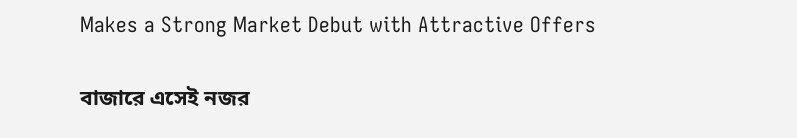Makes a Strong Market Debut with Attractive Offers

বাজারে এসেই নজর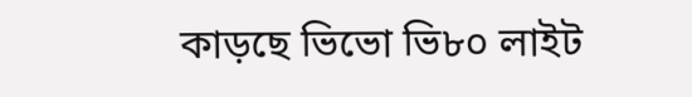কাড়ছে ভিভো ভি৮০ লাইট